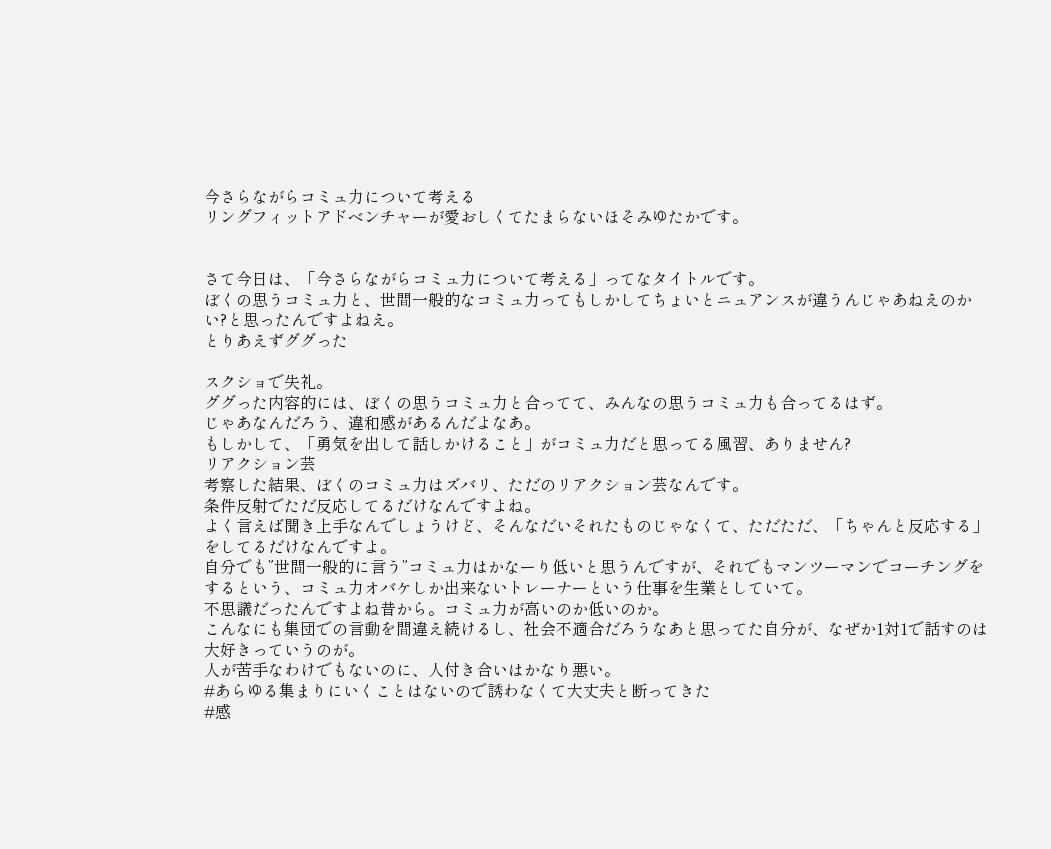今さらながらコミュ力について考える
リングフィットアドベンチャーが愛おしくてたまらないほそみゆたかです。


さて今日は、「今さらながらコミュ力について考える」ってなタイトルです。
ぼくの思うコミュ力と、世間一般的なコミュ力ってもしかしてちょいとニュアンスが違うんじゃあねえのかい?と思ったんですよねえ。
とりあえずググった

スクショで失礼。
ググった内容的には、ぼくの思うコミュ力と合ってて、みんなの思うコミュ力も合ってるはず。
じゃあなんだろう、違和感があるんだよなあ。
もしかして、「勇気を出して話しかけること」がコミュ力だと思ってる風習、ありません?
リアクション芸
考察した結果、ぼくのコミュ力はズバリ、ただのリアクション芸なんです。
条件反射でただ反応してるだけなんですよね。
よく言えば聞き上手なんでしょうけど、そんなだいそれたものじゃなくて、ただただ、「ちゃんと反応する」をしてるだけなんですよ。
自分でも”世間一般的に言う”コミュ力はかなーり低いと思うんですが、それでもマンツーマンでコーチングをするという、コミュ力オバケしか出来ないトレーナーという仕事を生業としていて。
不思議だったんですよね昔から。コミュ力が高いのか低いのか。
こんなにも集団での言動を間違え続けるし、社会不適合だろうなあと思ってた自分が、なぜか1対1で話すのは大好きっていうのが。
人が苦手なわけでもないのに、人付き合いはかなり悪い。
#あらゆる集まりにいくことはないので誘わなくて大丈夫と断ってきた
#感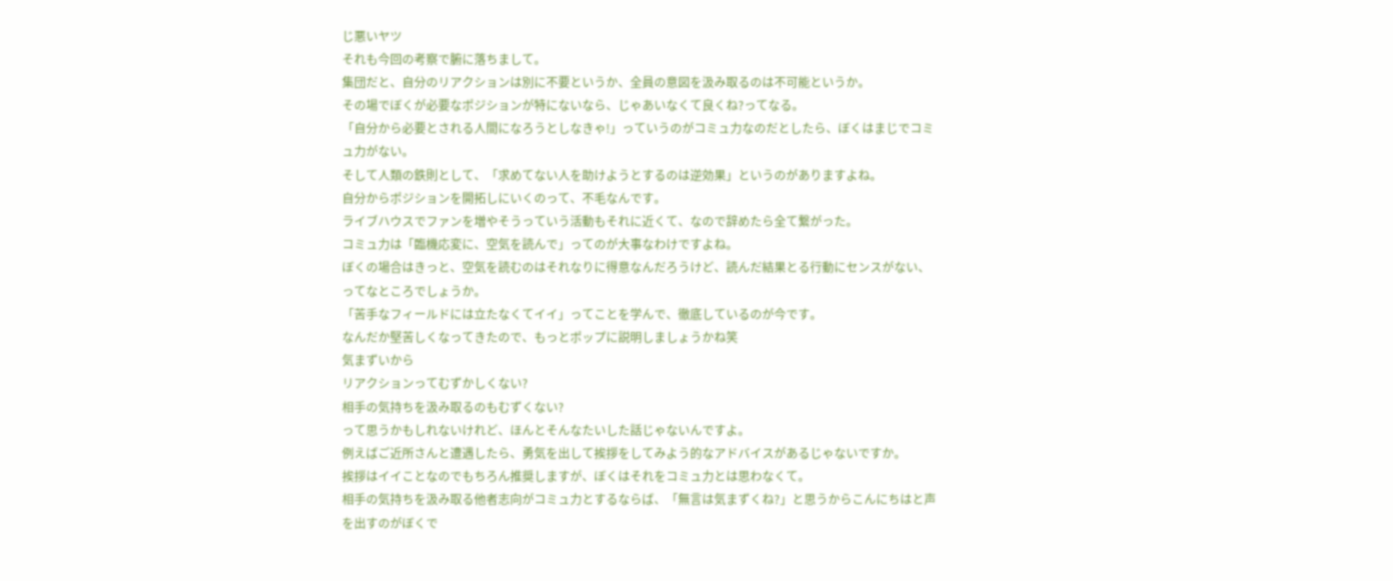じ悪いヤツ
それも今回の考察で腑に落ちまして。
集団だと、自分のリアクションは別に不要というか、全員の意図を汲み取るのは不可能というか。
その場でぼくが必要なポジションが特にないなら、じゃあいなくて良くね?ってなる。
「自分から必要とされる人間になろうとしなきゃ!」っていうのがコミュ力なのだとしたら、ぼくはまじでコミュ力がない。
そして人類の鉄則として、「求めてない人を助けようとするのは逆効果」というのがありますよね。
自分からポジションを開拓しにいくのって、不毛なんです。
ライブハウスでファンを増やそうっていう活動もそれに近くて、なので辞めたら全て繋がった。
コミュ力は「臨機応変に、空気を読んで」ってのが大事なわけですよね。
ぼくの場合はきっと、空気を読むのはそれなりに得意なんだろうけど、読んだ結果とる行動にセンスがない、ってなところでしょうか。
「苦手なフィールドには立たなくてイイ」ってことを学んで、徹底しているのが今です。
なんだか堅苦しくなってきたので、もっとポップに説明しましょうかね笑
気まずいから
リアクションってむずかしくない?
相手の気持ちを汲み取るのもむずくない?
って思うかもしれないけれど、ほんとそんなたいした話じゃないんですよ。
例えばご近所さんと遭遇したら、勇気を出して挨拶をしてみよう的なアドバイスがあるじゃないですか。
挨拶はイイことなのでもちろん推奨しますが、ぼくはそれをコミュ力とは思わなくて。
相手の気持ちを汲み取る他者志向がコミュ力とするならば、「無言は気まずくね?」と思うからこんにちはと声を出すのがぼくで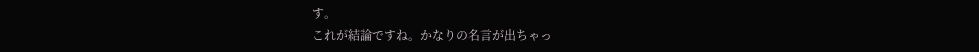す。
これが結論ですね。かなりの名言が出ちゃっ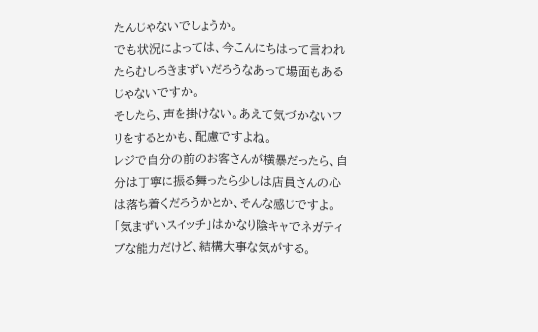たんじゃないでしょうか。
でも状況によっては、今こんにちはって言われたらむしろきまずいだろうなあって場面もあるじゃないですか。
そしたら、声を掛けない。あえて気づかないフリをするとかも、配慮ですよね。
レジで自分の前のお客さんが横暴だったら、自分は丁寧に振る舞ったら少しは店員さんの心は落ち着くだろうかとか、そんな感じですよ。
「気まずいスイッチ」はかなり陰キャでネガティブな能力だけど、結構大事な気がする。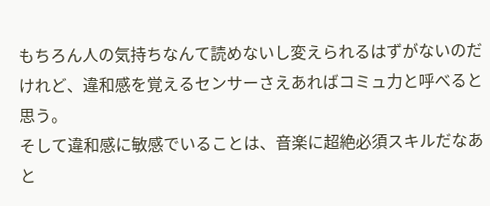もちろん人の気持ちなんて読めないし変えられるはずがないのだけれど、違和感を覚えるセンサーさえあればコミュ力と呼べると思う。
そして違和感に敏感でいることは、音楽に超絶必須スキルだなあと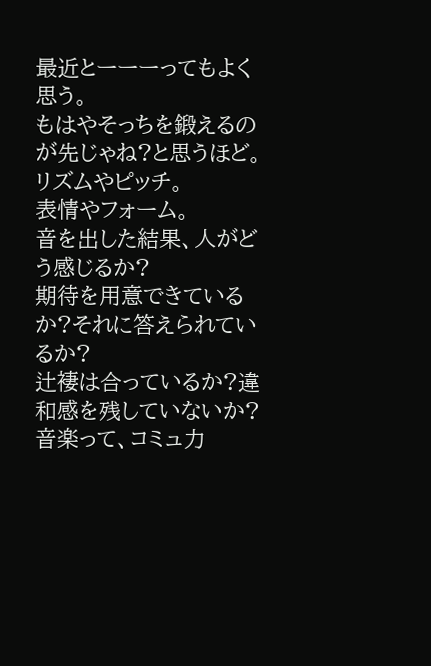最近とーーーってもよく思う。
もはやそっちを鍛えるのが先じゃね?と思うほど。
リズムやピッチ。
表情やフォーム。
音を出した結果、人がどう感じるか?
期待を用意できているか?それに答えられているか?
辻褄は合っているか?違和感を残していないか?
音楽って、コミュ力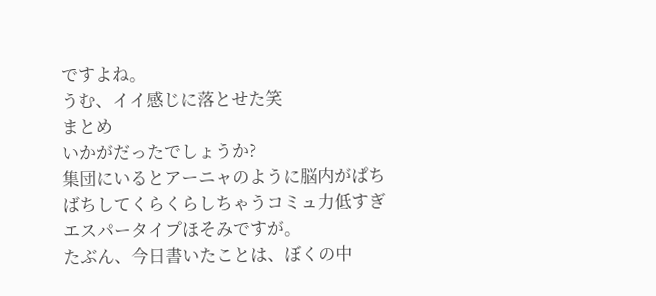ですよね。
うむ、イイ感じに落とせた笑
まとめ
いかがだったでしょうか?
集団にいるとアーニャのように脳内がぱちばちしてくらくらしちゃうコミュ力低すぎエスパータイプほそみですが。
たぶん、今日書いたことは、ぼくの中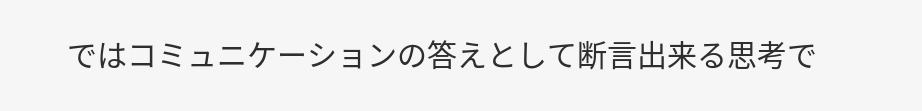ではコミュニケーションの答えとして断言出来る思考で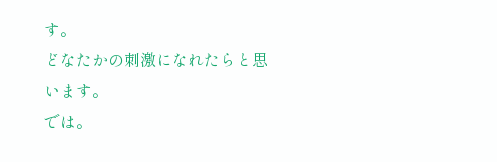す。
どなたかの刺激になれたらと思います。
では。